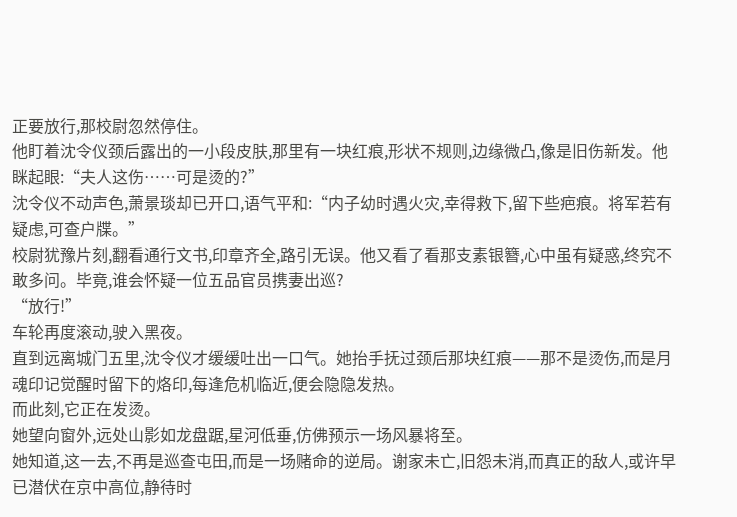正要放行,那校尉忽然停住。
他盯着沈令仪颈后露出的一小段皮肤,那里有一块红痕,形状不规则,边缘微凸,像是旧伤新发。他眯起眼:“夫人这伤……可是烫的?”
沈令仪不动声色,萧景琰却已开口,语气平和:“内子幼时遇火灾,幸得救下,留下些疤痕。将军若有疑虑,可查户牒。”
校尉犹豫片刻,翻看通行文书,印章齐全,路引无误。他又看了看那支素银簪,心中虽有疑惑,终究不敢多问。毕竟,谁会怀疑一位五品官员携妻出巡?
“放行!”
车轮再度滚动,驶入黑夜。
直到远离城门五里,沈令仪才缓缓吐出一口气。她抬手抚过颈后那块红痕——那不是烫伤,而是月魂印记觉醒时留下的烙印,每逢危机临近,便会隐隐发热。
而此刻,它正在发烫。
她望向窗外,远处山影如龙盘踞,星河低垂,仿佛预示一场风暴将至。
她知道,这一去,不再是巡查屯田,而是一场赌命的逆局。谢家未亡,旧怨未消,而真正的敌人,或许早已潜伏在京中高位,静待时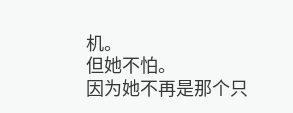机。
但她不怕。
因为她不再是那个只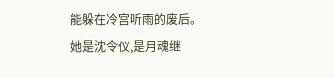能躲在冷宫听雨的废后。
她是沈令仪,是月魂继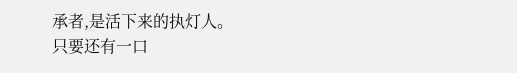承者,是活下来的执灯人。
只要还有一口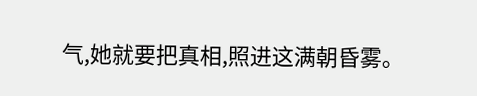气,她就要把真相,照进这满朝昏雾。